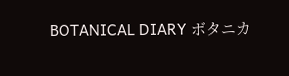BOTANICAL DIARY ボタニカ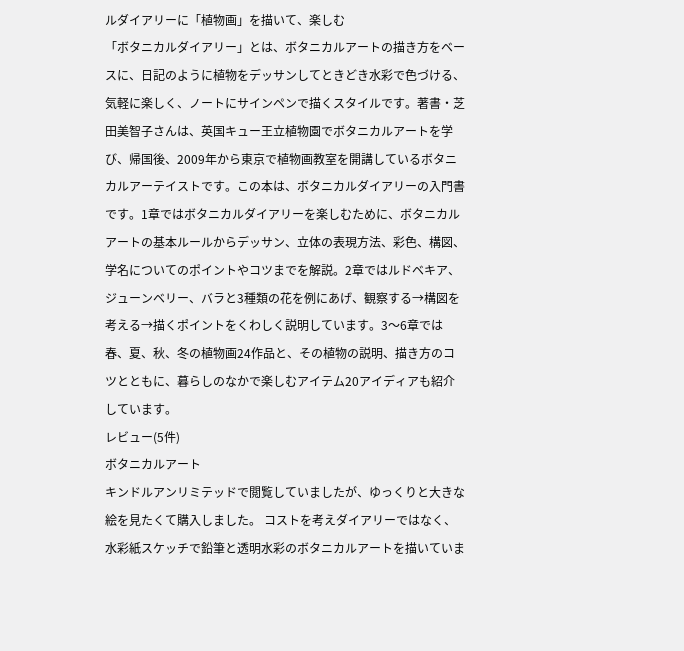ルダイアリーに「植物画」を描いて、楽しむ
「ボタニカルダイアリー」とは、ボタニカルアートの描き方をベースに、日記のように植物をデッサンしてときどき水彩で色づける、気軽に楽しく、ノートにサインペンで描くスタイルです。著書・芝田美智子さんは、英国キュー王立植物園でボタニカルアートを学び、帰国後、2009年から東京で植物画教室を開講しているボタニカルアーテイストです。この本は、ボタニカルダイアリーの入門書です。1章ではボタニカルダイアリーを楽しむために、ボタニカルアートの基本ルールからデッサン、立体の表現方法、彩色、構図、学名についてのポイントやコツまでを解説。2章ではルドベキア、ジューンベリー、バラと3種類の花を例にあげ、観察する→構図を考える→描くポイントをくわしく説明しています。3〜6章では春、夏、秋、冬の植物画24作品と、その植物の説明、描き方のコツとともに、暮らしのなかで楽しむアイテム20アイディアも紹介しています。
レビュー(5件)
ボタニカルアート
キンドルアンリミテッドで閲覧していましたが、ゆっくりと大きな絵を見たくて購入しました。 コストを考えダイアリーではなく、水彩紙スケッチで鉛筆と透明水彩のボタニカルアートを描いていま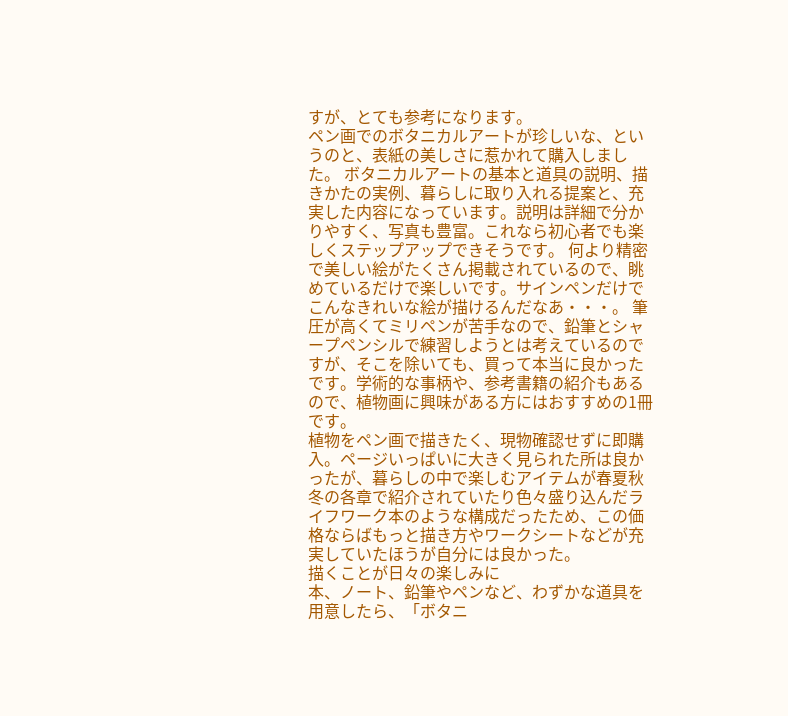すが、とても参考になります。
ペン画でのボタニカルアートが珍しいな、というのと、表紙の美しさに惹かれて購入しました。 ボタニカルアートの基本と道具の説明、描きかたの実例、暮らしに取り入れる提案と、充実した内容になっています。説明は詳細で分かりやすく、写真も豊富。これなら初心者でも楽しくステップアップできそうです。 何より精密で美しい絵がたくさん掲載されているので、眺めているだけで楽しいです。サインペンだけでこんなきれいな絵が描けるんだなあ・・・。 筆圧が高くてミリペンが苦手なので、鉛筆とシャープペンシルで練習しようとは考えているのですが、そこを除いても、買って本当に良かったです。学術的な事柄や、参考書籍の紹介もあるので、植物画に興味がある方にはおすすめの1冊です。
植物をペン画で描きたく、現物確認せずに即購入。ページいっぱいに大きく見られた所は良かったが、暮らしの中で楽しむアイテムが春夏秋冬の各章で紹介されていたり色々盛り込んだライフワーク本のような構成だったため、この価格ならばもっと描き方やワークシートなどが充実していたほうが自分には良かった。
描くことが日々の楽しみに
本、ノート、鉛筆やペンなど、わずかな道具を用意したら、「ボタニ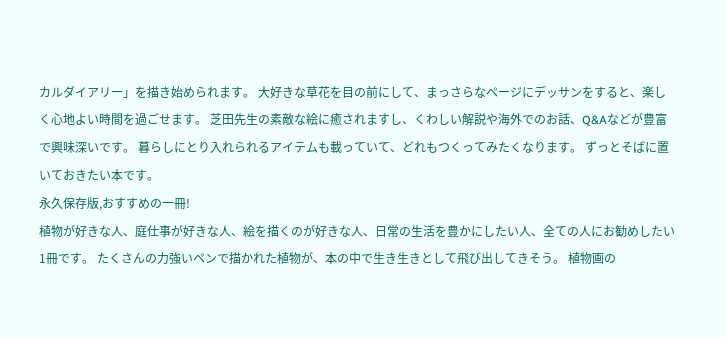カルダイアリー」を描き始められます。 大好きな草花を目の前にして、まっさらなページにデッサンをすると、楽しく心地よい時間を過ごせます。 芝田先生の素敵な絵に癒されますし、くわしい解説や海外でのお話、Q&Aなどが豊富で興味深いです。 暮らしにとり入れられるアイテムも載っていて、どれもつくってみたくなります。 ずっとそばに置いておきたい本です。
永久保存版,おすすめの一冊!
植物が好きな人、庭仕事が好きな人、絵を描くのが好きな人、日常の生活を豊かにしたい人、全ての人にお勧めしたい1冊です。 たくさんの力強いペンで描かれた植物が、本の中で生き生きとして飛び出してきそう。 植物画の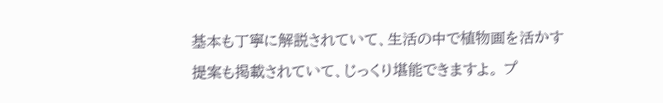基本も丁寧に解説されていて、生活の中で植物画を活かす提案も掲載されていて、じっくり堪能できますよ。 プ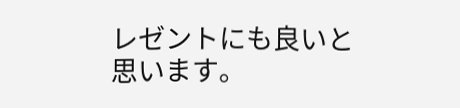レゼントにも良いと思います。